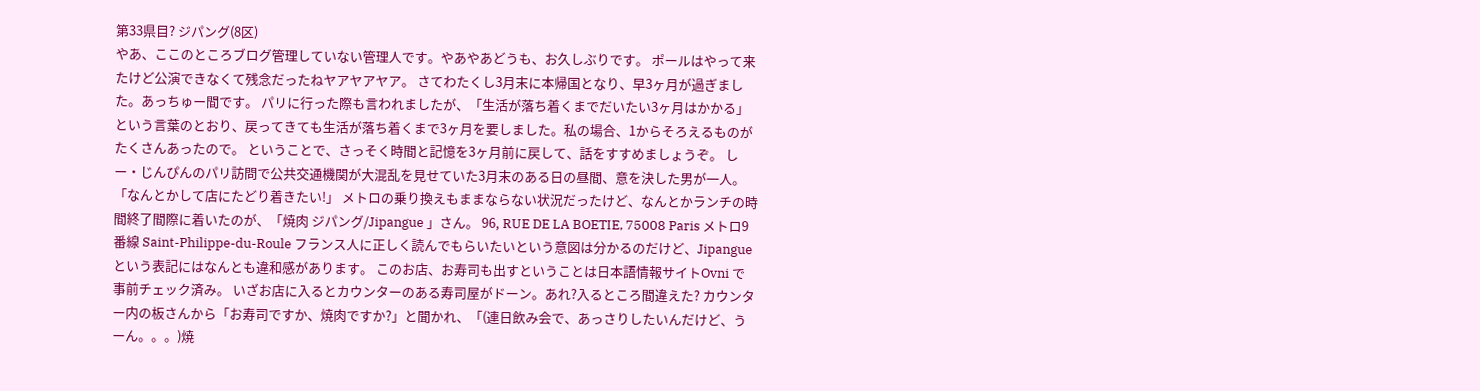第33県目? ジパング(8区)
やあ、ここのところブログ管理していない管理人です。やあやあどうも、お久しぶりです。 ポールはやって来たけど公演できなくて残念だったねヤアヤアヤア。 さてわたくし3月末に本帰国となり、早3ヶ月が過ぎました。あっちゅー間です。 パリに行った際も言われましたが、「生活が落ち着くまでだいたい3ヶ月はかかる」という言葉のとおり、戻ってきても生活が落ち着くまで3ヶ月を要しました。私の場合、1からそろえるものがたくさんあったので。 ということで、さっそく時間と記憶を3ヶ月前に戻して、話をすすめましょうぞ。 しー・じんぴんのパリ訪問で公共交通機関が大混乱を見せていた3月末のある日の昼間、意を決した男が一人。 「なんとかして店にたどり着きたい!」 メトロの乗り換えもままならない状況だったけど、なんとかランチの時間終了間際に着いたのが、「焼肉 ジパング/Jipangue 」さん。 96, RUE DE LA BOETIE, 75008 Paris メトロ9番線 Saint-Philippe-du-Roule フランス人に正しく読んでもらいたいという意図は分かるのだけど、Jipangueという表記にはなんとも違和感があります。 このお店、お寿司も出すということは日本語情報サイトOvni で事前チェック済み。 いざお店に入るとカウンターのある寿司屋がドーン。あれ?入るところ間違えた? カウンター内の板さんから「お寿司ですか、焼肉ですか?」と聞かれ、「(連日飲み会で、あっさりしたいんだけど、うーん。。。)焼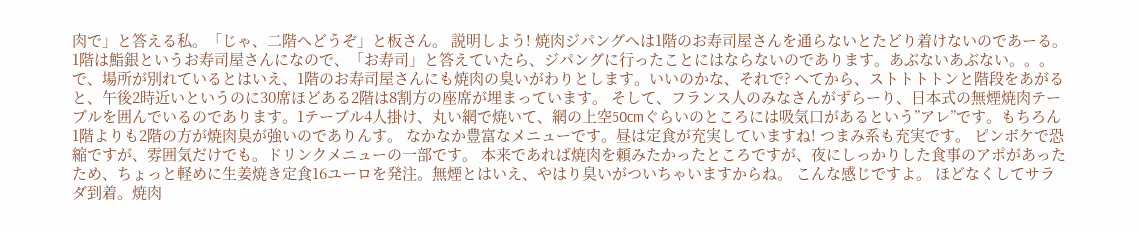肉で」と答える私。「じゃ、二階へどうぞ」と板さん。 説明しよう! 焼肉ジパングへは1階のお寿司屋さんを通らないとたどり着けないのであーる。 1階は鮨銀というお寿司屋さんになので、「お寿司」と答えていたら、ジパングに行ったことにはならないのであります。あぶないあぶない。。。 で、場所が別れているとはいえ、1階のお寿司屋さんにも焼肉の臭いがわりとします。いいのかな、それで? へてから、ストトトトンと階段をあがると、午後2時近いというのに30席ほどある2階は8割方の座席が埋まっています。 そして、フランス人のみなさんがずらーり、日本式の無煙焼肉テーブルを囲んでいるのであります。1テーブル4人掛け、丸い網で焼いて、網の上空50cmぐらいのところには吸気口があるという”アレ”です。もちろん1階よりも2階の方が焼肉臭が強いのでありんす。 なかなか豊富なメニューです。昼は定食が充実していますね! つまみ系も充実です。 ピンボケで恐縮ですが、雰囲気だけでも。ドリンクメニューの一部です。 本来であれば焼肉を頼みたかったところですが、夜にしっかりした食事のアポがあったため、ちょっと軽めに生姜焼き定食16ユーロを発注。無煙とはいえ、やはり臭いがついちゃいますからね。 こんな感じですよ。 ほどなくしてサラダ到着。焼肉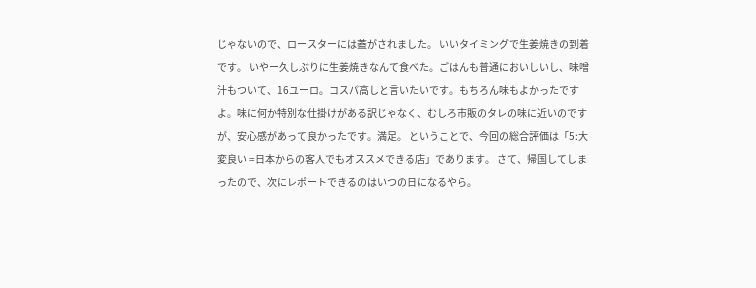じゃないので、ロースターには蓋がされました。 いいタイミングで生姜焼きの到着です。 いやー久しぶりに生姜焼きなんて食べた。ごはんも普通においしいし、味噌汁もついて、16ユーロ。コスパ高しと言いたいです。もちろん味もよかったですよ。味に何か特別な仕掛けがある訳じゃなく、むしろ市販のタレの味に近いのですが、安心感があって良かったです。満足。 ということで、今回の総合評価は「5:大変良い =日本からの客人でもオススメできる店」であります。 さて、帰国してしまったので、次にレポートできるのはいつの日になるやら。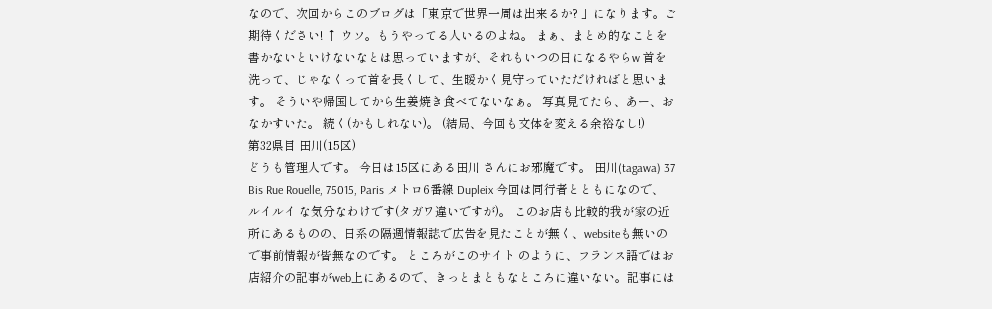なので、次回からこのブログは「東京で世界一周は出来るか? 」になります。ご期待ください! ↑ ウソ。もうやってる人いるのよね。 まぁ、まとめ的なことを書かないといけないなとは思っていますが、それもいつの日になるやらw 首を洗って、じゃなくって首を長くして、生暖かく見守っていただければと思います。 そういや帰国してから生姜焼き食べてないなぁ。 写真見てたら、あー、おなかすいた。 続く(かもしれない)。 (結局、今回も文体を変える余裕なし!)
第32県目 田川(15区)
どうも管理人です。 今日は15区にある田川 さんにお邪魔です。 田川(tagawa) 37 Bis Rue Rouelle, 75015, Paris メトロ6番線 Dupleix 今回は同行者とともになので、ルイルイ な気分なわけです(タガワ違いですが)。 このお店も比較的我が家の近所にあるものの、日系の隔週情報誌で広告を見たことが無く、websiteも無いので事前情報が皆無なのです。 ところがこのサイト のように、フランス語ではお店紹介の記事がweb上にあるので、きっとまともなところに違いない。記事には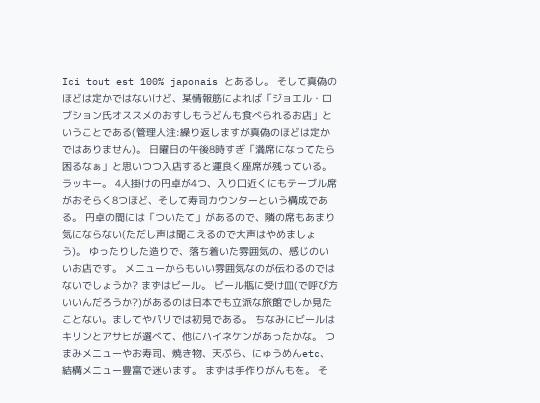Ici tout est 100% japonais とあるし。 そして真偽のほどは定かではないけど、某情報筋によれば「ジョエル・ロブション氏オススメのおすしもうどんも食べられるお店」ということである(管理人注:繰り返しますが真偽のほどは定かではありません)。 日曜日の午後8時すぎ「満席になってたら困るなぁ」と思いつつ入店すると運良く座席が残っている。ラッキー。 4人掛けの円卓が4つ、入り口近くにもテーブル席がおそらく8つほど、そして寿司カウンターという構成である。 円卓の間には「ついたて」があるので、隣の席もあまり気にならない(ただし声は聞こえるので大声はやめましょう)。 ゆったりした造りで、落ち着いた雰囲気の、感じのいいお店です。 メニューからもいい雰囲気なのが伝わるのではないでしょうか? まずはビール。 ビール瓶に受け皿(で呼び方いいんだろうか?)があるのは日本でも立派な旅館でしか見たことない。ましてやパリでは初見である。 ちなみにビールはキリンとアサヒが選べて、他にハイネケンがあったかな。 つまみメニューやお寿司、焼き物、天ぷら、にゅうめんetc、結構メニュー豊富で迷います。 まずは手作りがんもを。 そ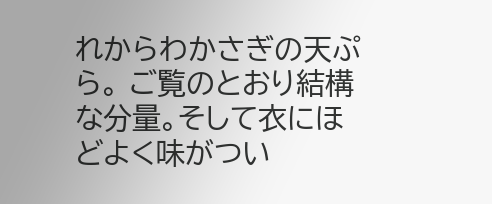れからわかさぎの天ぷら。 ご覧のとおり結構な分量。そして衣にほどよく味がつい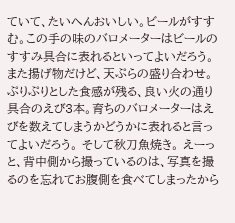ていて、たいへんおいしい。ビールがすすむ。この手の味のバロメーターはビールのすすみ具合に表れるといってよいだろう。 また揚げ物だけど、天ぷらの盛り合わせ。 ぷりぷりとした食感が残る、良い火の通り具合のえび3本。育ちのバロメーターはえびを数えてしまうかどうかに表れると言ってよいだろう。 そして秋刀魚焼き。 えーっと、背中側から撮っているのは、写真を撮るのを忘れてお腹側を食べてしまったから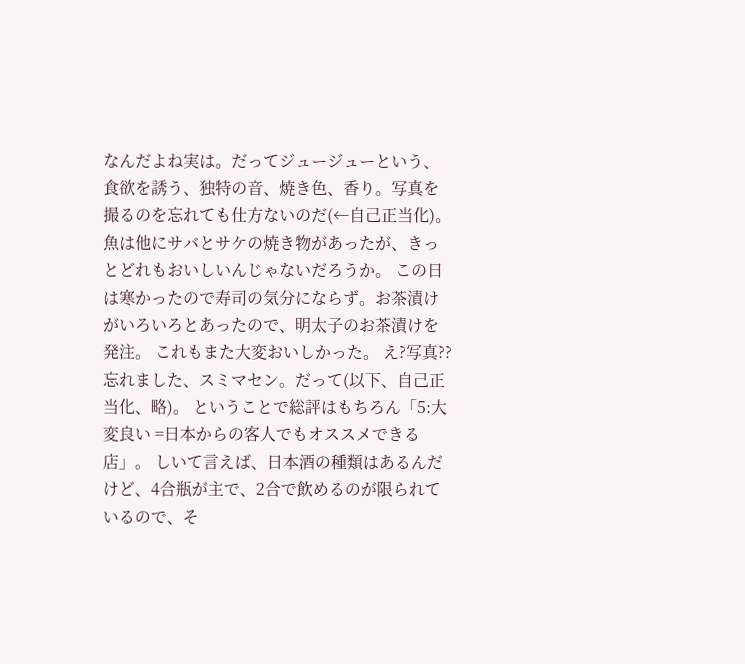なんだよね実は。だってジュージューという、食欲を誘う、独特の音、焼き色、香り。写真を撮るのを忘れても仕方ないのだ(←自己正当化)。 魚は他にサバとサケの焼き物があったが、きっとどれもおいしいんじゃないだろうか。 この日は寒かったので寿司の気分にならず。お茶漬けがいろいろとあったので、明太子のお茶漬けを発注。 これもまた大変おいしかった。 え?写真?? 忘れました、スミマセン。だって(以下、自己正当化、略)。 ということで総評はもちろん「5:大変良い =日本からの客人でもオススメできる店」。 しいて言えば、日本酒の種類はあるんだけど、4合瓶が主で、2合で飲めるのが限られているので、そ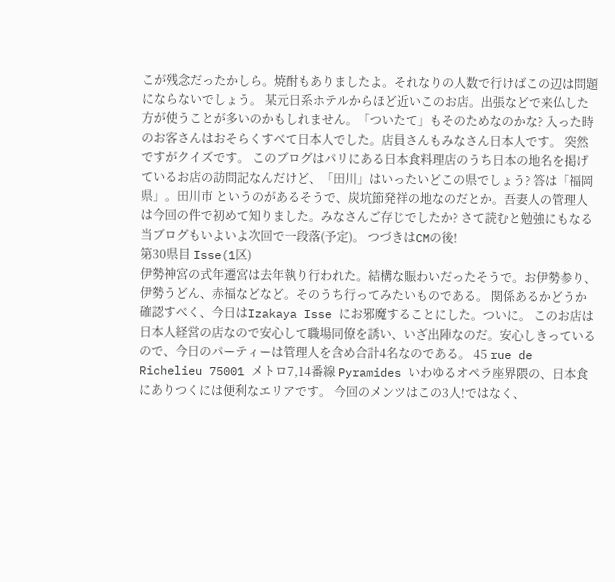こが残念だったかしら。焼酎もありましたよ。それなりの人数で行けばこの辺は問題にならないでしょう。 某元日系ホテルからほど近いこのお店。出張などで来仏した方が使うことが多いのかもしれません。「ついたて」もそのためなのかな? 入った時のお客さんはおそらくすべて日本人でした。店員さんもみなさん日本人です。 突然ですがクイズです。 このブログはパリにある日本食料理店のうち日本の地名を掲げているお店の訪問記なんだけど、「田川」はいったいどこの県でしょう? 答は「福岡県」。田川市 というのがあるそうで、炭坑節発祥の地なのだとか。吾妻人の管理人は今回の件で初めて知りました。みなさんご存じでしたか? さて読むと勉強にもなる当ブログもいよいよ次回で一段落(予定)。 つづきはCMの後!
第30県目 Isse(1区)
伊勢神宮の式年遷宮は去年執り行われた。結構な賑わいだったそうで。お伊勢参り、伊勢うどん、赤福などなど。そのうち行ってみたいものである。 関係あるかどうか確認すべく、今日はIzakaya Isse にお邪魔することにした。ついに。 このお店は日本人経営の店なので安心して職場同僚を誘い、いざ出陣なのだ。安心しきっているので、今日のパーティーは管理人を含め合計4名なのである。 45 rue de Richelieu 75001 メトロ7,14番線 Pyramides いわゆるオペラ座界隈の、日本食にありつくには便利なエリアです。 今回のメンツはこの3人!ではなく、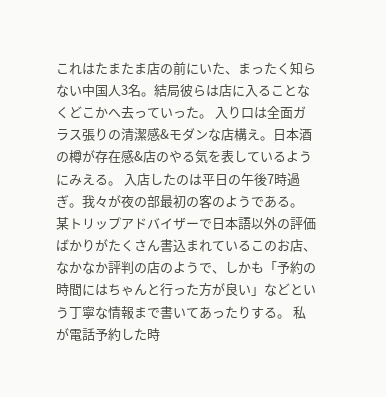これはたまたま店の前にいた、まったく知らない中国人3名。結局彼らは店に入ることなくどこかへ去っていった。 入り口は全面ガラス張りの清潔感&モダンな店構え。日本酒の樽が存在感&店のやる気を表しているようにみえる。 入店したのは平日の午後7時過ぎ。我々が夜の部最初の客のようである。 某トリップアドバイザーで日本語以外の評価ばかりがたくさん書込まれているこのお店、なかなか評判の店のようで、しかも「予約の時間にはちゃんと行った方が良い」などという丁寧な情報まで書いてあったりする。 私が電話予約した時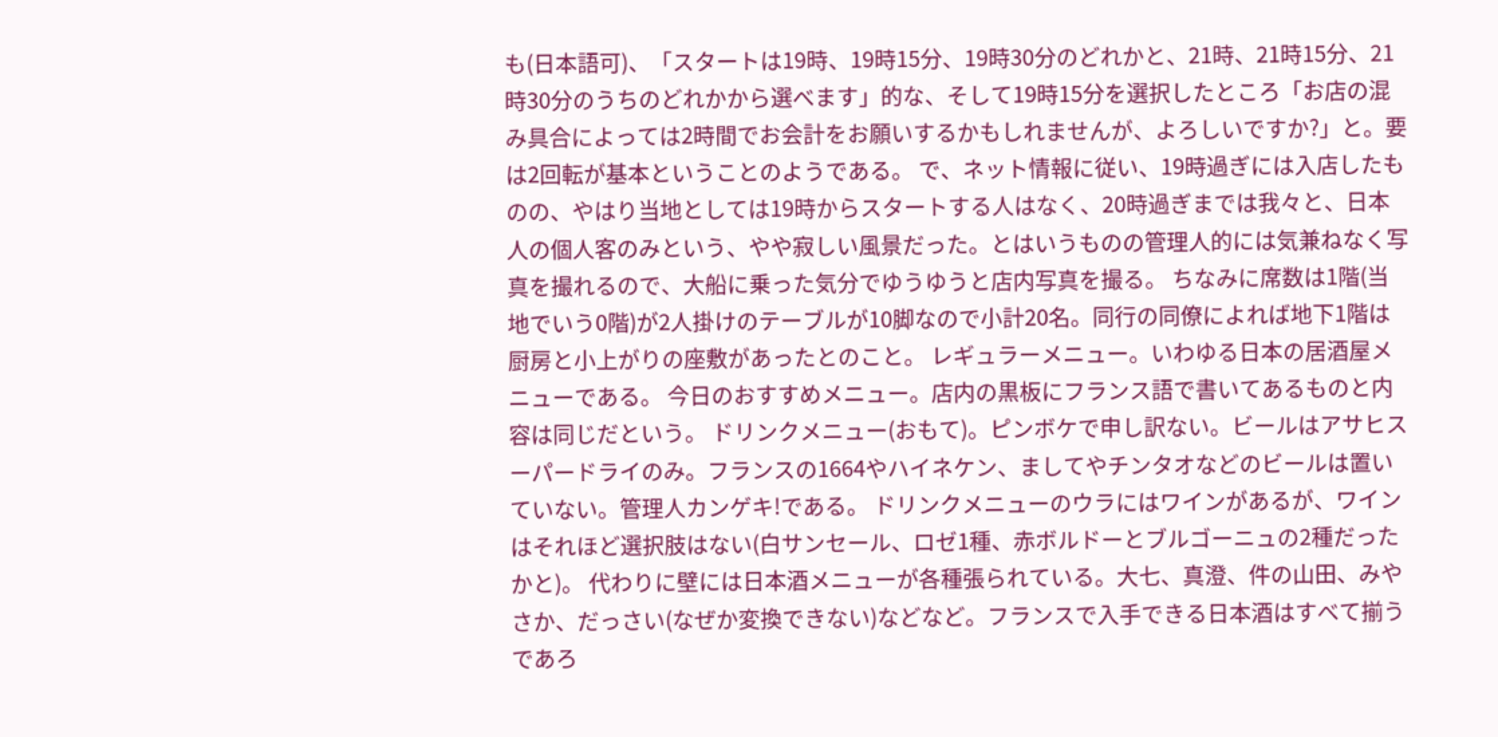も(日本語可)、「スタートは19時、19時15分、19時30分のどれかと、21時、21時15分、21時30分のうちのどれかから選べます」的な、そして19時15分を選択したところ「お店の混み具合によっては2時間でお会計をお願いするかもしれませんが、よろしいですか?」と。要は2回転が基本ということのようである。 で、ネット情報に従い、19時過ぎには入店したものの、やはり当地としては19時からスタートする人はなく、20時過ぎまでは我々と、日本人の個人客のみという、やや寂しい風景だった。とはいうものの管理人的には気兼ねなく写真を撮れるので、大船に乗った気分でゆうゆうと店内写真を撮る。 ちなみに席数は1階(当地でいう0階)が2人掛けのテーブルが10脚なので小計20名。同行の同僚によれば地下1階は厨房と小上がりの座敷があったとのこと。 レギュラーメニュー。いわゆる日本の居酒屋メニューである。 今日のおすすめメニュー。店内の黒板にフランス語で書いてあるものと内容は同じだという。 ドリンクメニュー(おもて)。ピンボケで申し訳ない。ビールはアサヒスーパードライのみ。フランスの1664やハイネケン、ましてやチンタオなどのビールは置いていない。管理人カンゲキ!である。 ドリンクメニューのウラにはワインがあるが、ワインはそれほど選択肢はない(白サンセール、ロゼ1種、赤ボルドーとブルゴーニュの2種だったかと)。 代わりに壁には日本酒メニューが各種張られている。大七、真澄、件の山田、みやさか、だっさい(なぜか変換できない)などなど。フランスで入手できる日本酒はすべて揃うであろ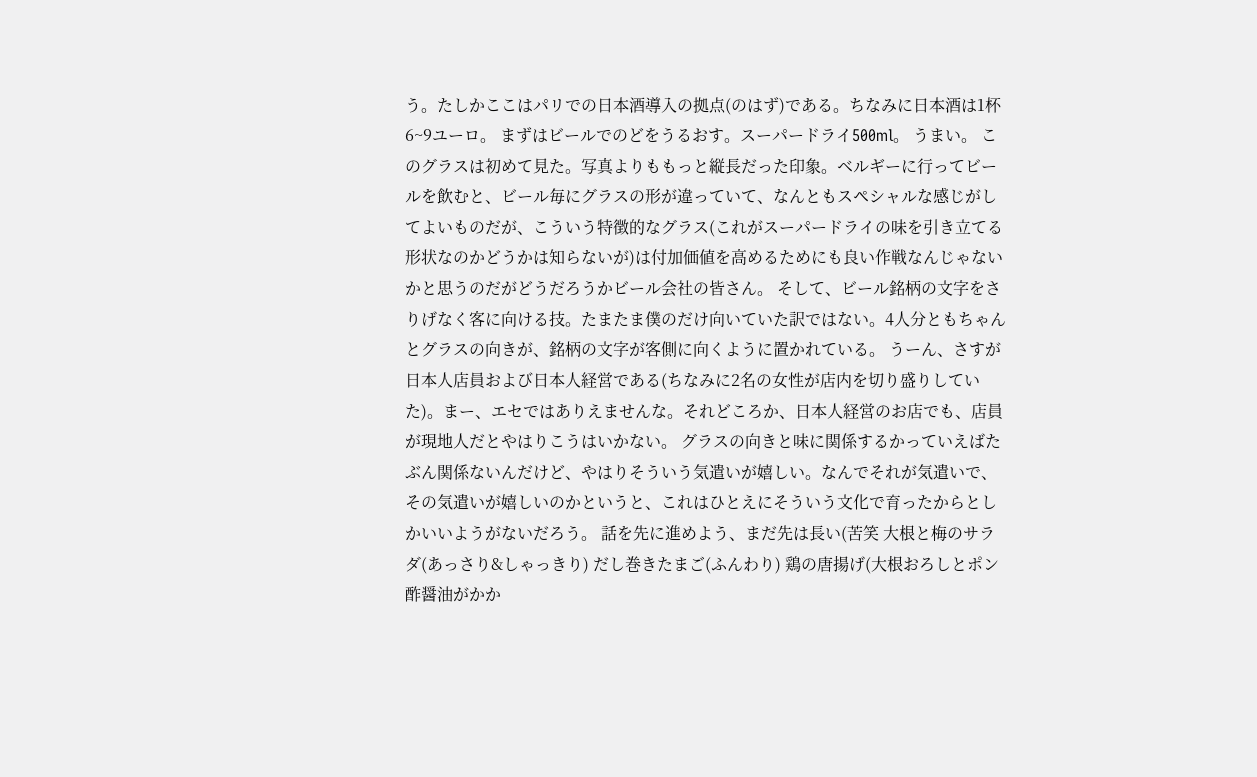う。たしかここはパリでの日本酒導入の拠点(のはず)である。ちなみに日本酒は1杯6~9ユーロ。 まずはビールでのどをうるおす。スーパードライ500ml。 うまい。 このグラスは初めて見た。写真よりももっと縦長だった印象。ベルギーに行ってビールを飲むと、ビール毎にグラスの形が違っていて、なんともスペシャルな感じがしてよいものだが、こういう特徴的なグラス(これがスーパードライの味を引き立てる形状なのかどうかは知らないが)は付加価値を高めるためにも良い作戦なんじゃないかと思うのだがどうだろうかビール会社の皆さん。 そして、ビール銘柄の文字をさりげなく客に向ける技。たまたま僕のだけ向いていた訳ではない。4人分ともちゃんとグラスの向きが、銘柄の文字が客側に向くように置かれている。 うーん、さすが日本人店員および日本人経営である(ちなみに2名の女性が店内を切り盛りしていた)。まー、エセではありえませんな。それどころか、日本人経営のお店でも、店員が現地人だとやはりこうはいかない。 グラスの向きと味に関係するかっていえばたぶん関係ないんだけど、やはりそういう気遣いが嬉しい。なんでそれが気遣いで、その気遣いが嬉しいのかというと、これはひとえにそういう文化で育ったからとしかいいようがないだろう。 話を先に進めよう、まだ先は長い(苦笑 大根と梅のサラダ(あっさり&しゃっきり) だし巻きたまご(ふんわり) 鶏の唐揚げ(大根おろしとポン酢醤油がかか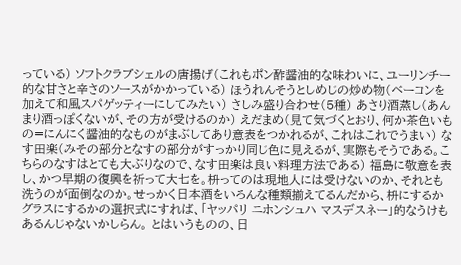っている) ソフトクラブシェルの唐揚げ(これもポン酢醤油的な味わいに、ユーリンチー的な甘さと辛さのソースがかかっている) ほうれんそうとしめじの炒め物(ベーコンを加えて和風スパゲッティーにしてみたい) さしみ盛り合わせ(5種) あさり酒蒸し(あんまり酒っぽくないが、その方が受けるのか) えだまめ(見て気づくとおり、何か茶色いもの=にんにく醤油的なものがまぶしてあり意表をつかれるが、これはこれでうまい) なす田楽(みその部分となすの部分がすっかり同じ色に見えるが、実際もそうである。こちらのなすはとても大ぶりなので、なす田楽は良い料理方法である) 福島に敬意を表し、かつ早期の復興を祈って大七を。枡ってのは現地人には受けないのか、それとも洗うのが面倒なのか。せっかく日本酒をいろんな種類揃えてるんだから、枡にするかグラスにするかの選択式にすれば、「ヤッパリ ニホンシュハ マスデスネー」的なうけもあるんじゃないかしらん。 とはいうものの、日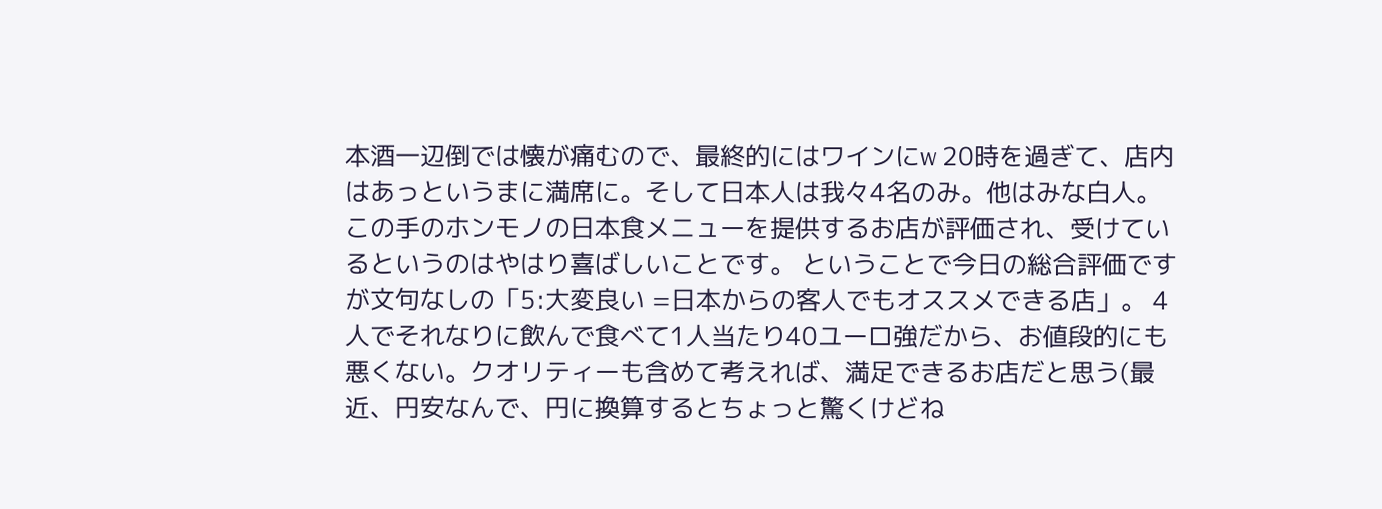本酒一辺倒では懐が痛むので、最終的にはワインにw 20時を過ぎて、店内はあっというまに満席に。そして日本人は我々4名のみ。他はみな白人。 この手のホンモノの日本食メニューを提供するお店が評価され、受けているというのはやはり喜ばしいことです。 ということで今日の総合評価ですが文句なしの「5:大変良い =日本からの客人でもオススメできる店」。 4人でそれなりに飲んで食べて1人当たり40ユーロ強だから、お値段的にも悪くない。クオリティーも含めて考えれば、満足できるお店だと思う(最近、円安なんで、円に換算するとちょっと驚くけどね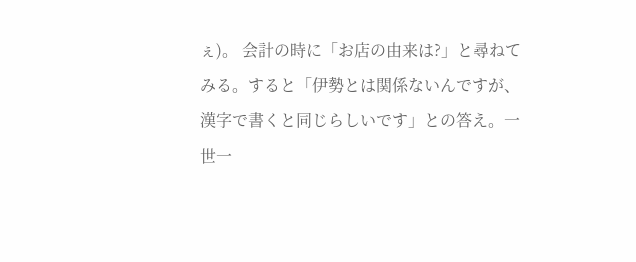ぇ)。 会計の時に「お店の由来は?」と尋ねてみる。すると「伊勢とは関係ないんですが、漢字で書くと同じらしいです」との答え。一世一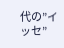代の”イッセ”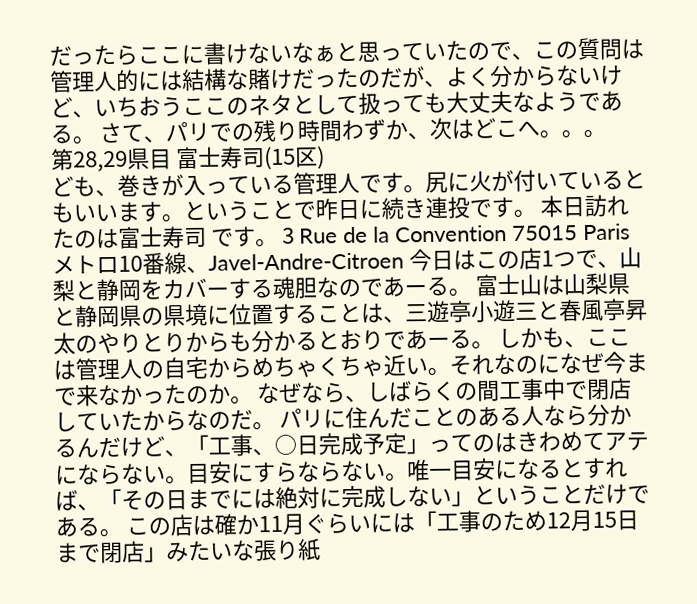だったらここに書けないなぁと思っていたので、この質問は管理人的には結構な賭けだったのだが、よく分からないけど、いちおうここのネタとして扱っても大丈夫なようである。 さて、パリでの残り時間わずか、次はどこへ。。。
第28,29県目 富士寿司(15区)
ども、巻きが入っている管理人です。尻に火が付いているともいいます。ということで昨日に続き連投です。 本日訪れたのは富士寿司 です。 3 Rue de la Convention 75015 Paris メトロ10番線、Javel-Andre-Citroen 今日はこの店1つで、山梨と静岡をカバーする魂胆なのであーる。 富士山は山梨県と静岡県の県境に位置することは、三遊亭小遊三と春風亭昇太のやりとりからも分かるとおりであーる。 しかも、ここは管理人の自宅からめちゃくちゃ近い。それなのになぜ今まで来なかったのか。 なぜなら、しばらくの間工事中で閉店していたからなのだ。 パリに住んだことのある人なら分かるんだけど、「工事、○日完成予定」ってのはきわめてアテにならない。目安にすらならない。唯一目安になるとすれば、「その日までには絶対に完成しない」ということだけである。 この店は確か11月ぐらいには「工事のため12月15日まで閉店」みたいな張り紙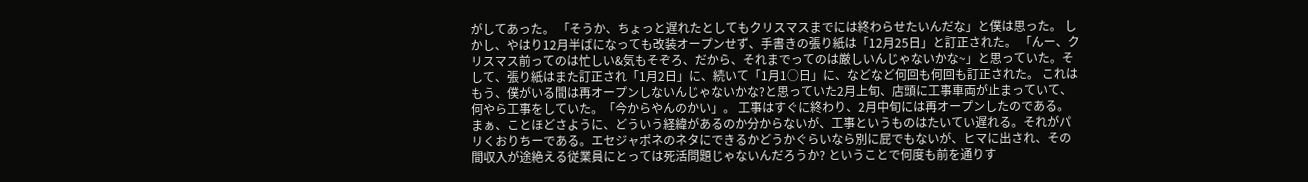がしてあった。 「そうか、ちょっと遅れたとしてもクリスマスまでには終わらせたいんだな」と僕は思った。 しかし、やはり12月半ばになっても改装オープンせず、手書きの張り紙は「12月25日」と訂正された。 「んー、クリスマス前ってのは忙しい&気もそぞろ、だから、それまでってのは厳しいんじゃないかな~」と思っていた。そして、張り紙はまた訂正され「1月2日」に、続いて「1月1○日」に、などなど何回も何回も訂正された。 これはもう、僕がいる間は再オープンしないんじゃないかな?と思っていた2月上旬、店頭に工事車両が止まっていて、何やら工事をしていた。「今からやんのかい」。 工事はすぐに終わり、2月中旬には再オープンしたのである。 まぁ、ことほどさように、どういう経緯があるのか分からないが、工事というものはたいてい遅れる。それがパリくおりちーである。エセジャポネのネタにできるかどうかぐらいなら別に屁でもないが、ヒマに出され、その間収入が途絶える従業員にとっては死活問題じゃないんだろうか? ということで何度も前を通りす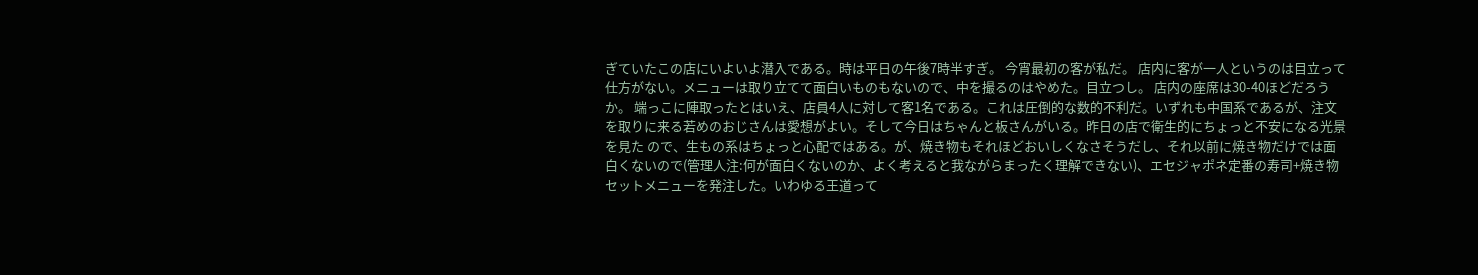ぎていたこの店にいよいよ潜入である。時は平日の午後7時半すぎ。 今宵最初の客が私だ。 店内に客が一人というのは目立って仕方がない。メニューは取り立てて面白いものもないので、中を撮るのはやめた。目立つし。 店内の座席は30-40ほどだろうか。 端っこに陣取ったとはいえ、店員4人に対して客1名である。これは圧倒的な数的不利だ。いずれも中国系であるが、注文を取りに来る若めのおじさんは愛想がよい。そして今日はちゃんと板さんがいる。昨日の店で衛生的にちょっと不安になる光景を見た ので、生もの系はちょっと心配ではある。が、焼き物もそれほどおいしくなさそうだし、それ以前に焼き物だけでは面白くないので(管理人注:何が面白くないのか、よく考えると我ながらまったく理解できない)、エセジャポネ定番の寿司+焼き物セットメニューを発注した。いわゆる王道って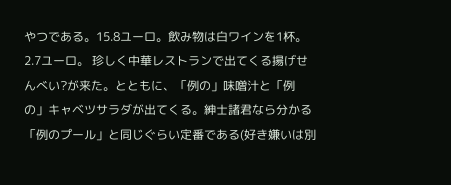やつである。15.8ユーロ。飲み物は白ワインを1杯。2.7ユーロ。 珍しく中華レストランで出てくる揚げせんべい?が来た。とともに、「例の」味噌汁と「例の」キャベツサラダが出てくる。紳士諸君なら分かる「例のプール」と同じぐらい定番である(好き嫌いは別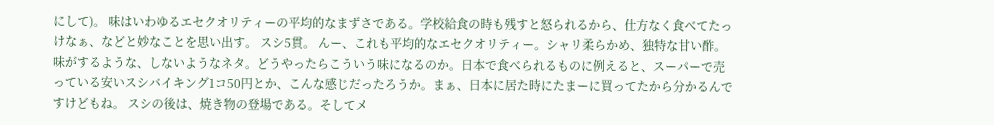にして)。 味はいわゆるエセクオリティーの平均的なまずさである。学校給食の時も残すと怒られるから、仕方なく食べてたっけなぁ、などと妙なことを思い出す。 スシ5貫。 んー、これも平均的なエセクオリティー。シャリ柔らかめ、独特な甘い酢。味がするような、しないようなネタ。どうやったらこういう味になるのか。日本で食べられるものに例えると、スーパーで売っている安いスシバイキング1コ50円とか、こんな感じだったろうか。まぁ、日本に居た時にたまーに買ってたから分かるんですけどもね。 スシの後は、焼き物の登場である。そしてメ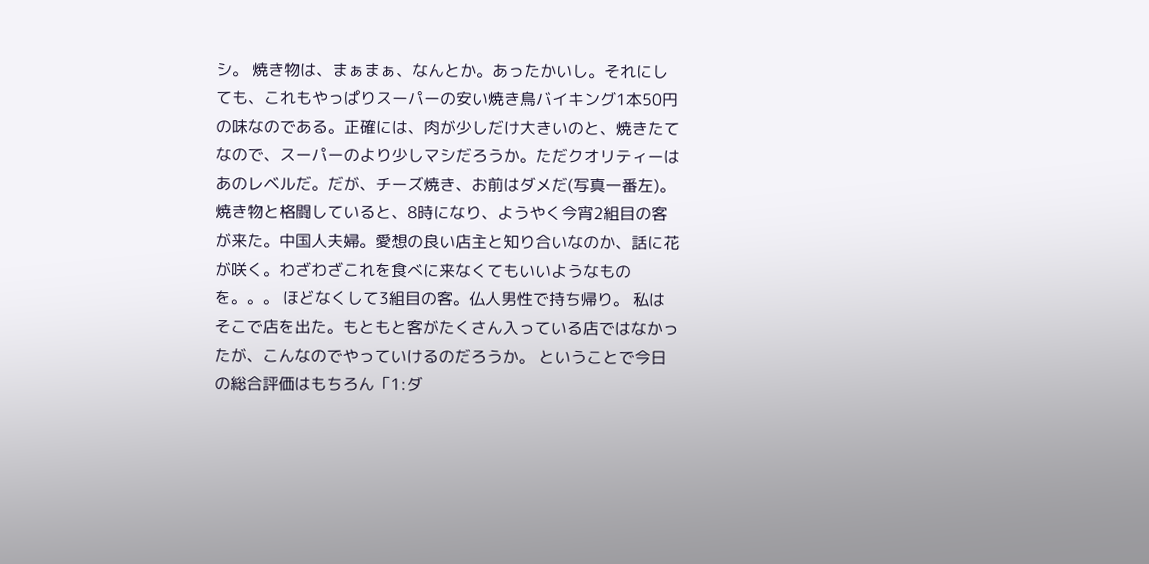シ。 焼き物は、まぁまぁ、なんとか。あったかいし。それにしても、これもやっぱりスーパーの安い焼き鳥バイキング1本50円の味なのである。正確には、肉が少しだけ大きいのと、焼きたてなので、スーパーのより少しマシだろうか。ただクオリティーはあのレベルだ。だが、チーズ焼き、お前はダメだ(写真一番左)。 焼き物と格闘していると、8時になり、ようやく今宵2組目の客が来た。中国人夫婦。愛想の良い店主と知り合いなのか、話に花が咲く。わざわざこれを食べに来なくてもいいようなものを。。。 ほどなくして3組目の客。仏人男性で持ち帰り。 私はそこで店を出た。もともと客がたくさん入っている店ではなかったが、こんなのでやっていけるのだろうか。 ということで今日の総合評価はもちろん「1:ダ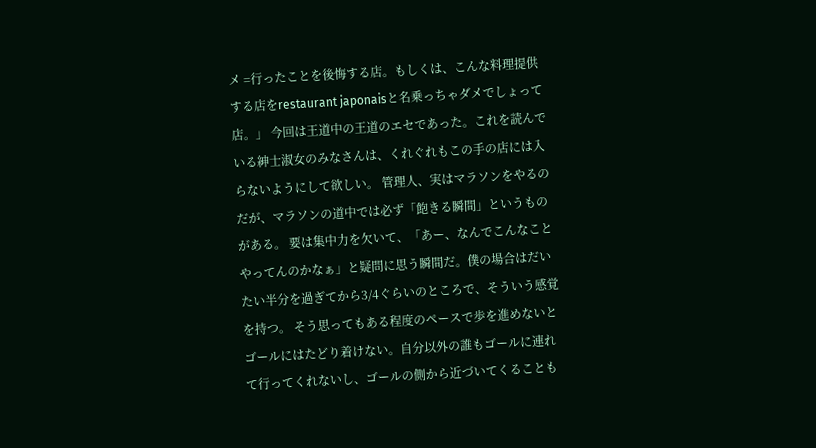メ =行ったことを後悔する店。もしくは、こんな料理提供する店をrestaurant japonaisと名乗っちゃダメでしょって店。」 今回は王道中の王道のエセであった。これを読んでいる紳士淑女のみなさんは、くれぐれもこの手の店には入らないようにして欲しい。 管理人、実はマラソンをやるのだが、マラソンの道中では必ず「飽きる瞬間」というものがある。 要は集中力を欠いて、「あー、なんでこんなことやってんのかなぁ」と疑問に思う瞬間だ。僕の場合はだいたい半分を過ぎてから3/4ぐらいのところで、そういう感覚を持つ。 そう思ってもある程度のペースで歩を進めないとゴールにはたどり着けない。自分以外の誰もゴールに連れて行ってくれないし、ゴールの側から近づいてくることも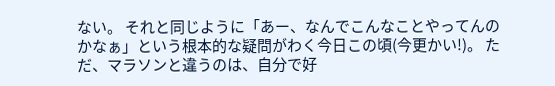ない。 それと同じように「あー、なんでこんなことやってんのかなぁ」という根本的な疑問がわく今日この頃(今更かい!)。 ただ、マラソンと違うのは、自分で好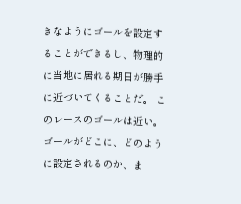きなようにゴールを設定することができるし、物理的に当地に居れる期日が勝手に近づいてくることだ。 このレースのゴールは近い。ゴールがどこに、どのように設定されるのか、ま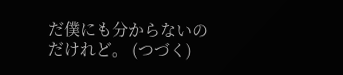だ僕にも分からないのだけれど。 (つづく)